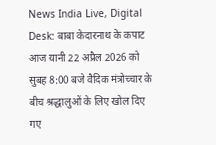News India Live, Digital Desk: बाबा केदारनाथ के कपाट आज यानी 22 अप्रैल 2026 को सुबह 8:00 बजे वैदिक मंत्रोच्चार के बीच श्रद्धालुओं के लिए खोल दिए गए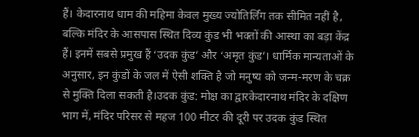हैं। केदारनाथ धाम की महिमा केवल मुख्य ज्योतिर्लिंग तक सीमित नहीं है, बल्कि मंदिर के आसपास स्थित दिव्य कुंड भी भक्तों की आस्था का बड़ा केंद्र हैं। इनमें सबसे प्रमुख हैं ‘उदक कुंड’ और ‘अमृत कुंड’। धार्मिक मान्यताओं के अनुसार, इन कुंडों के जल में ऐसी शक्ति है जो मनुष्य को जन्म-मरण के चक्र से मुक्ति दिला सकती है।उदक कुंड: मोक्ष का द्वारकेदारनाथ मंदिर के दक्षिण भाग में, मंदिर परिसर से महज 100 मीटर की दूरी पर उदक कुंड स्थित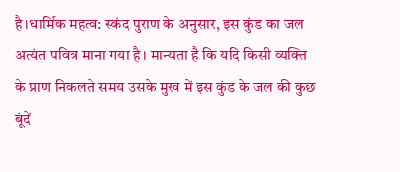है।धार्मिक महत्व: स्कंद पुराण के अनुसार, इस कुंड का जल अत्यंत पवित्र माना गया है। मान्यता है कि यदि किसी व्यक्ति के प्राण निकलते समय उसके मुख में इस कुंड के जल की कुछ बूंदें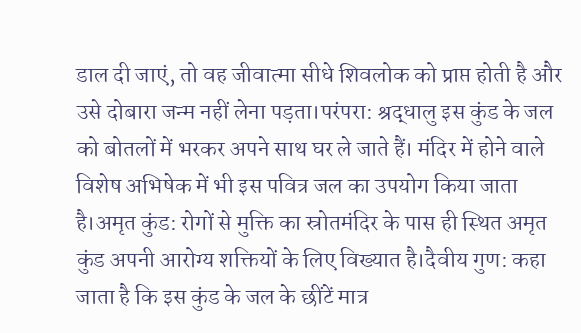डाल दी जाएं, तो वह जीवात्मा सीधे शिवलोक को प्राप्त होती है और उसे दोबारा जन्म नहीं लेना पड़ता।परंपरा: श्रद्धालु इस कुंड के जल को बोतलों में भरकर अपने साथ घर ले जाते हैं। मंदिर में होने वाले विशेष अभिषेक में भी इस पवित्र जल का उपयोग किया जाता है।अमृत कुंड: रोगों से मुक्ति का स्रोतमंदिर के पास ही स्थित अमृत कुंड अपनी आरोग्य शक्तियों के लिए विख्यात है।दैवीय गुण: कहा जाता है कि इस कुंड के जल के छींटें मात्र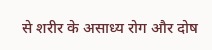से शरीर के असाध्य रोग और दोष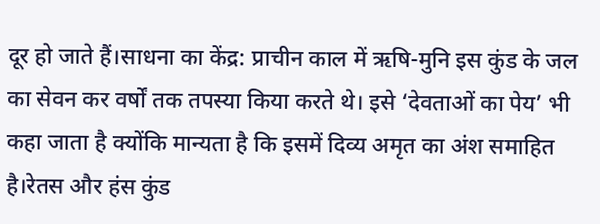दूर हो जाते हैं।साधना का केंद्र: प्राचीन काल में ऋषि-मुनि इस कुंड के जल का सेवन कर वर्षों तक तपस्या किया करते थे। इसे ‘देवताओं का पेय’ भी कहा जाता है क्योंकि मान्यता है कि इसमें दिव्य अमृत का अंश समाहित है।रेतस और हंस कुंड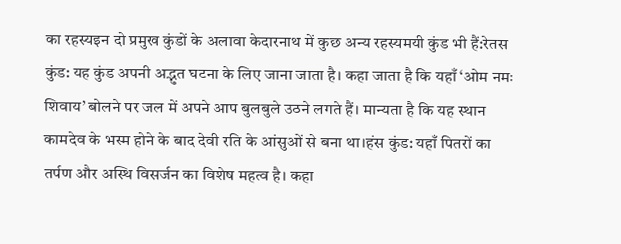का रहस्यइन दो प्रमुख कुंडों के अलावा केदारनाथ में कुछ अन्य रहस्यमयी कुंड भी हैं:रेतस कुंड: यह कुंड अपनी अद्भुत घटना के लिए जाना जाता है। कहा जाता है कि यहाँ ‘ओम नमः शिवाय’ बोलने पर जल में अपने आप बुलबुले उठने लगते हैं। मान्यता है कि यह स्थान कामदेव के भस्म होने के बाद देवी रति के आंसुओं से बना था।हंस कुंड: यहाँ पितरों का तर्पण और अस्थि विसर्जन का विशेष महत्व है। कहा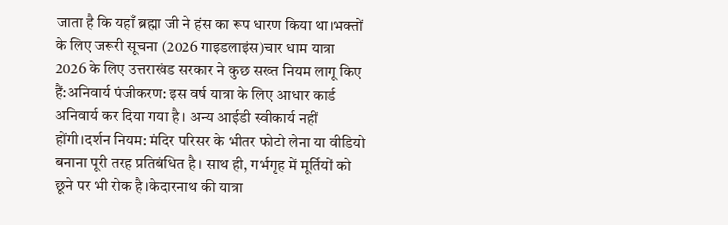जाता है कि यहाँ ब्रह्मा जी ने हंस का रूप धारण किया था।भक्तों के लिए जरूरी सूचना (2026 गाइडलाइंस)चार धाम यात्रा 2026 के लिए उत्तराखंड सरकार ने कुछ सख्त नियम लागू किए हैं:अनिवार्य पंजीकरण: इस वर्ष यात्रा के लिए आधार कार्ड अनिवार्य कर दिया गया है। अन्य आईडी स्वीकार्य नहीं होंगी।दर्शन नियम: मंदिर परिसर के भीतर फोटो लेना या वीडियो बनाना पूरी तरह प्रतिबंधित है। साथ ही, गर्भगृह में मूर्तियों को छूने पर भी रोक है।केदारनाथ की यात्रा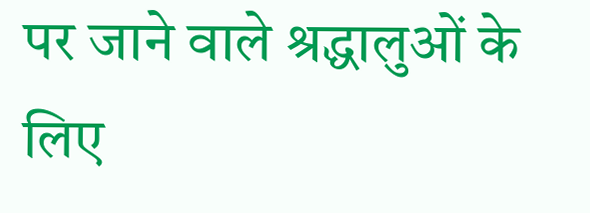पर जाने वाले श्रद्धालुओं के लिए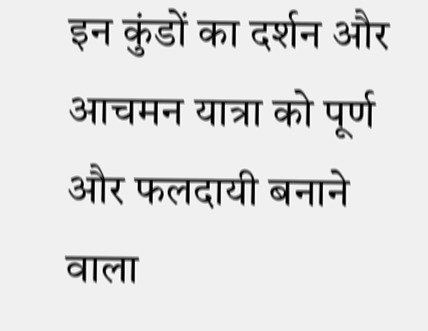इन कुंडों का दर्शन और आचमन यात्रा को पूर्ण और फलदायी बनाने वाला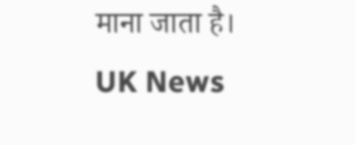माना जाता है।
UK News